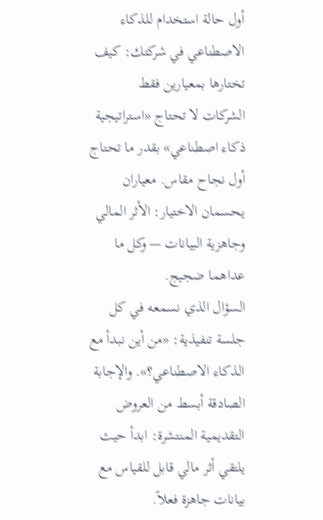أول حالة استخدام للذكاء الاصطناعي في شركتك: كيف تختارها بمعيارين فقط
الشركات لا تحتاج «استراتيجية ذكاء اصطناعي» بقدر ما تحتاج أول نجاح مقاس. معياران يحسمان الاختيار: الأثر المالي وجاهزية البيانات — وكل ما عداهما ضجيج.
السؤال الذي نسمعه في كل جلسة تنفيذية: «من أين نبدأ مع الذكاء الاصطناعي؟». والإجابة الصادقة أبسط من العروض التقديمية المنتشرة: ابدأ حيث يلتقي أثر مالي قابل للقياس مع بيانات جاهزة فعلاً.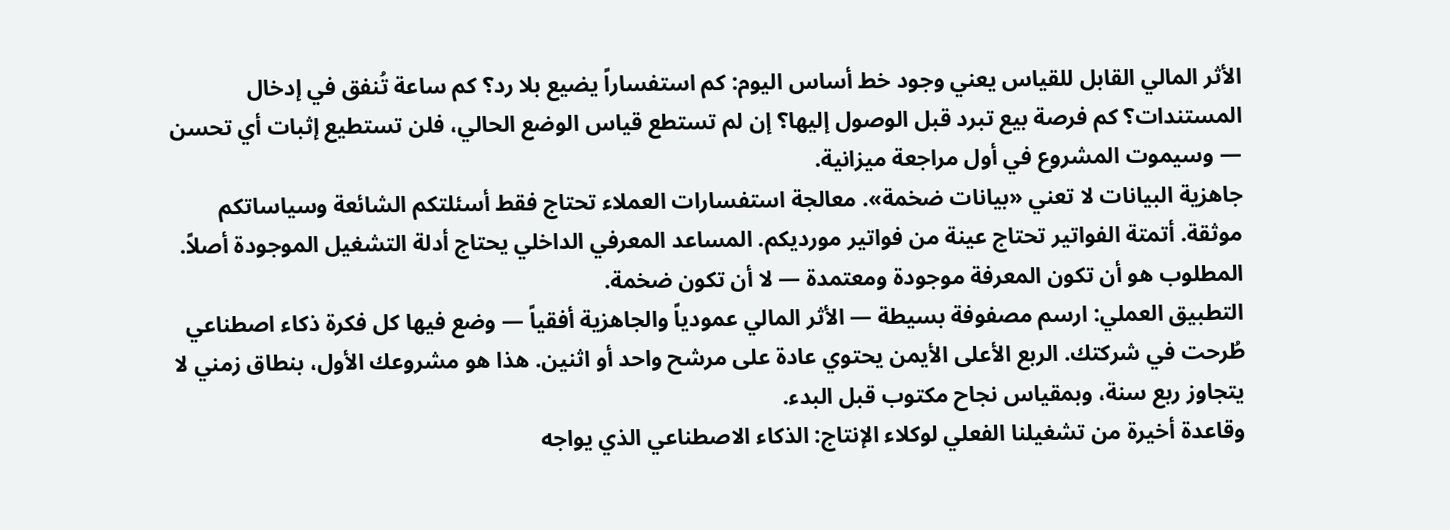الأثر المالي القابل للقياس يعني وجود خط أساس اليوم: كم استفساراً يضيع بلا رد؟ كم ساعة تُنفق في إدخال المستندات؟ كم فرصة بيع تبرد قبل الوصول إليها؟ إن لم تستطع قياس الوضع الحالي، فلن تستطيع إثبات أي تحسن — وسيموت المشروع في أول مراجعة ميزانية.
جاهزية البيانات لا تعني «بيانات ضخمة». معالجة استفسارات العملاء تحتاج فقط أسئلتكم الشائعة وسياساتكم موثقة. أتمتة الفواتير تحتاج عينة من فواتير مورديكم. المساعد المعرفي الداخلي يحتاج أدلة التشغيل الموجودة أصلاً. المطلوب هو أن تكون المعرفة موجودة ومعتمدة — لا أن تكون ضخمة.
التطبيق العملي: ارسم مصفوفة بسيطة — الأثر المالي عمودياً والجاهزية أفقياً — وضع فيها كل فكرة ذكاء اصطناعي طُرحت في شركتك. الربع الأعلى الأيمن يحتوي عادة على مرشح واحد أو اثنين. هذا هو مشروعك الأول، بنطاق زمني لا يتجاوز ربع سنة، وبمقياس نجاح مكتوب قبل البدء.
وقاعدة أخيرة من تشغيلنا الفعلي لوكلاء الإنتاج: الذكاء الاصطناعي الذي يواجه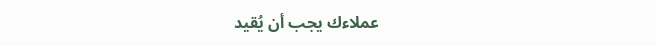عملاءك يجب أن يُقيد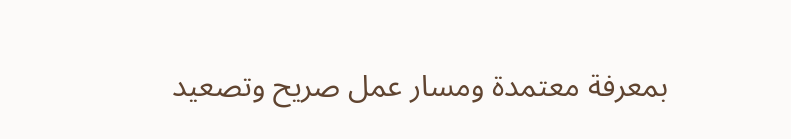بمعرفة معتمدة ومسار عمل صريح وتصعيد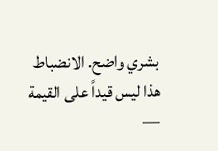بشري واضح. الانضباط هذا ليس قيداً على القيمة —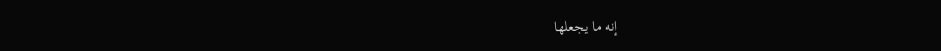إنه ما يجعلها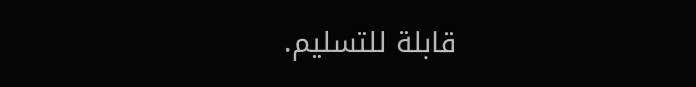قابلة للتسليم.